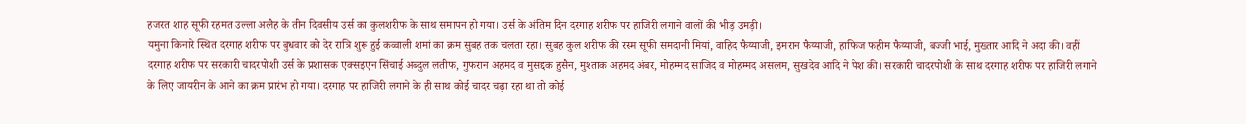हजरत शाह सूफी रहमत उल्ला अलैह के तीन दिवसीय उर्स का कुलशरीफ के साथ समापन हो गया। उर्स के अंतिम दिन दरगाह शरीफ पर हाजिरी लगाने वालों की भीड़ उमड़ी।
यमुना किनारे स्थित दरगाह शरीफ पर बुधवार को देर रात्रि शुरू हुई कव्वाली शमां का क्रम सुबह तक चलता रहा। सुबह कुल शरीफ की रस्म सूफी समदानी मियां, वाहिद फैय्याजी, इमरान फैय्याजी, हाफिज फहीम फैय्याजी, बज्जी भाई, मुख्तार आदि ने अदा की। वहीं दरगाह शरीफ पर सरकारी चादरपोशी उर्स के प्रशासक एक्सइएन सिंचाई अब्दुल लतीफ, गुफरान अहमद व मुसद्दक हुसैन, मुश्ताक अहमद अंबर, मोहम्मद साजिद व मोहम्मद असलम, सुखदेव आदि ने पेश की। सरकारी चादरपोशी के साथ दरगाह शरीफ पर हाजिरी लगाने के लिए जायरीन के आने का क्रम प्रारंभ हो गया। दरगाह पर हाजिरी लगाने के ही साथ कोई चादर चढ़ा रहा था तो कोई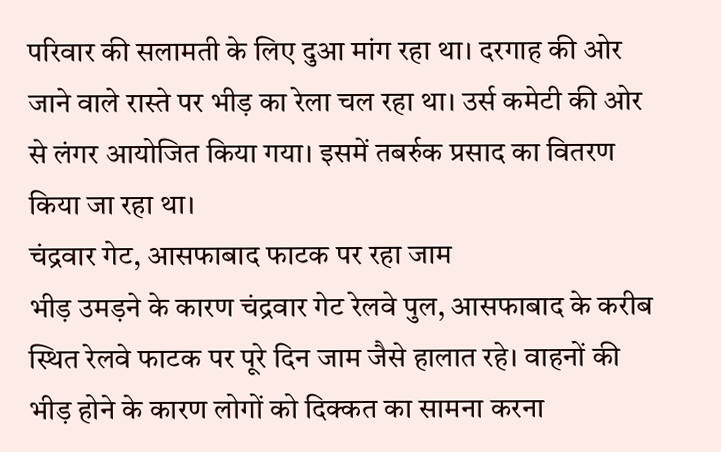परिवार की सलामती के लिए दुआ मांग रहा था। दरगाह की ओर जाने वाले रास्ते पर भीड़ का रेला चल रहा था। उर्स कमेटी की ओर से लंगर आयोजित किया गया। इसमें तबर्रुक प्रसाद का वितरण किया जा रहा था।
चंद्रवार गेट, आसफाबाद फाटक पर रहा जाम
भीड़ उमड़ने के कारण चंद्रवार गेट रेलवे पुल, आसफाबाद के करीब स्थित रेलवे फाटक पर पूरे दिन जाम जैसे हालात रहे। वाहनों की भीड़ होने के कारण लोगों को दिक्कत का सामना करना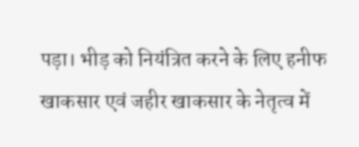पड़ा। भीड़ को नियंत्रित करने के लिए हनीफ खाकसार एवं जहीर खाकसार के नेतृत्व में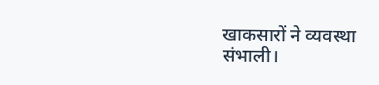खाकसारों ने व्यवस्था संभाली।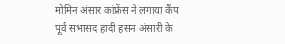मोमिन अंसार कांफ्रेंस ने लगाया कैंप
पूर्व सभासद हादी हसन अंसारी के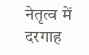नेतृत्व में दरगाह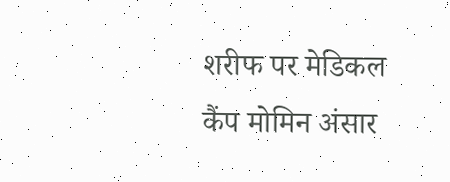शरीफ पर मेडिकल कैंप मोमिन अंसार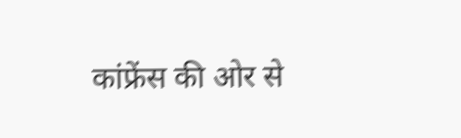कांफ्रेंस की ओर से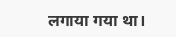लगाया गया था।